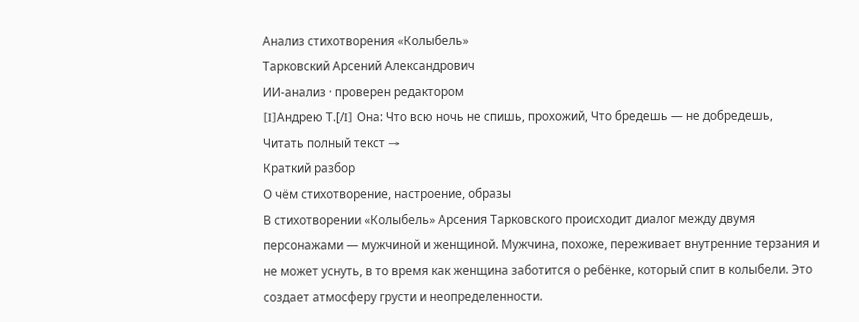Анализ стихотворения «Колыбель»
Тарковский Арсений Александрович
ИИ-анализ · проверен редактором
[I]Андрею Т.[/I] Она: Что всю ночь не спишь, прохожий, Что бредешь — не добредешь,
Читать полный текст →
Краткий разбор
О чём стихотворение, настроение, образы
В стихотворении «Колыбель» Арсения Тарковского происходит диалог между двумя персонажами — мужчиной и женщиной. Мужчина, похоже, переживает внутренние терзания и не может уснуть, в то время как женщина заботится о ребёнке, который спит в колыбели. Это создает атмосферу грусти и неопределенности.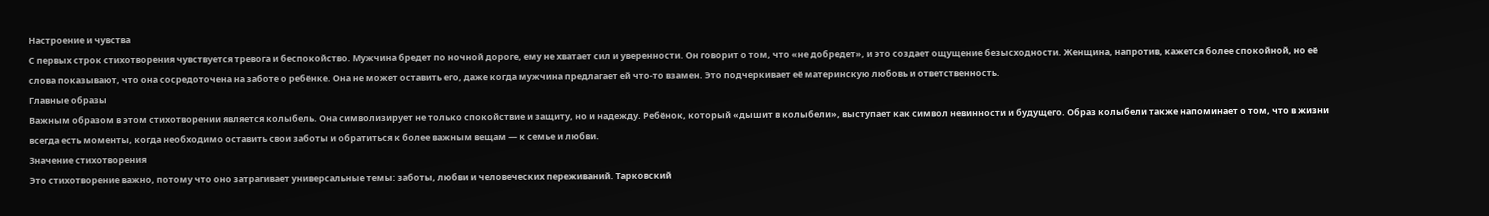Настроение и чувства
С первых строк стихотворения чувствуется тревога и беспокойство. Мужчина бредет по ночной дороге, ему не хватает сил и уверенности. Он говорит о том, что «не добредет», и это создает ощущение безысходности. Женщина, напротив, кажется более спокойной, но её слова показывают, что она сосредоточена на заботе о ребёнке. Она не может оставить его, даже когда мужчина предлагает ей что-то взамен. Это подчеркивает её материнскую любовь и ответственность.
Главные образы
Важным образом в этом стихотворении является колыбель. Она символизирует не только спокойствие и защиту, но и надежду. Ребёнок, который «дышит в колыбели», выступает как символ невинности и будущего. Образ колыбели также напоминает о том, что в жизни всегда есть моменты, когда необходимо оставить свои заботы и обратиться к более важным вещам — к семье и любви.
Значение стихотворения
Это стихотворение важно, потому что оно затрагивает универсальные темы: заботы, любви и человеческих переживаний. Тарковский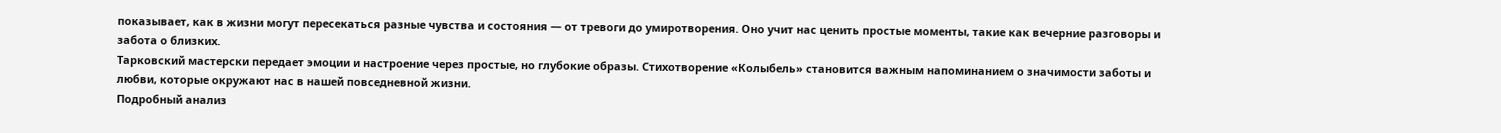показывает, как в жизни могут пересекаться разные чувства и состояния — от тревоги до умиротворения. Оно учит нас ценить простые моменты, такие как вечерние разговоры и забота о близких.
Тарковский мастерски передает эмоции и настроение через простые, но глубокие образы. Стихотворение «Колыбель» становится важным напоминанием о значимости заботы и любви, которые окружают нас в нашей повседневной жизни.
Подробный анализ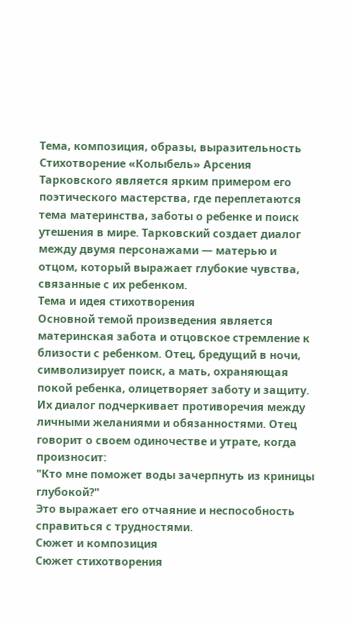Тема, композиция, образы, выразительность
Стихотворение «Колыбель» Арсения Тарковского является ярким примером его поэтического мастерства, где переплетаются тема материнства, заботы о ребенке и поиск утешения в мире. Тарковский создает диалог между двумя персонажами — матерью и отцом, который выражает глубокие чувства, связанные с их ребенком.
Тема и идея стихотворения
Основной темой произведения является материнская забота и отцовское стремление к близости с ребенком. Отец, бредущий в ночи, символизирует поиск, а мать, охраняющая покой ребенка, олицетворяет заботу и защиту. Их диалог подчеркивает противоречия между личными желаниями и обязанностями. Отец говорит о своем одиночестве и утрате, когда произносит:
"Кто мне поможет воды зачерпнуть из криницы глубокой?"
Это выражает его отчаяние и неспособность справиться с трудностями.
Сюжет и композиция
Сюжет стихотворения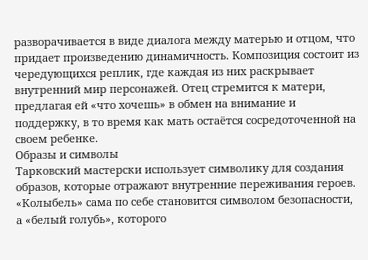разворачивается в виде диалога между матерью и отцом, что придает произведению динамичность. Композиция состоит из чередующихся реплик, где каждая из них раскрывает внутренний мир персонажей. Отец стремится к матери, предлагая ей «что хочешь» в обмен на внимание и поддержку, в то время как мать остаётся сосредоточенной на своем ребенке.
Образы и символы
Тарковский мастерски использует символику для создания образов, которые отражают внутренние переживания героев. «Колыбель» сама по себе становится символом безопасности, а «белый голубь», которого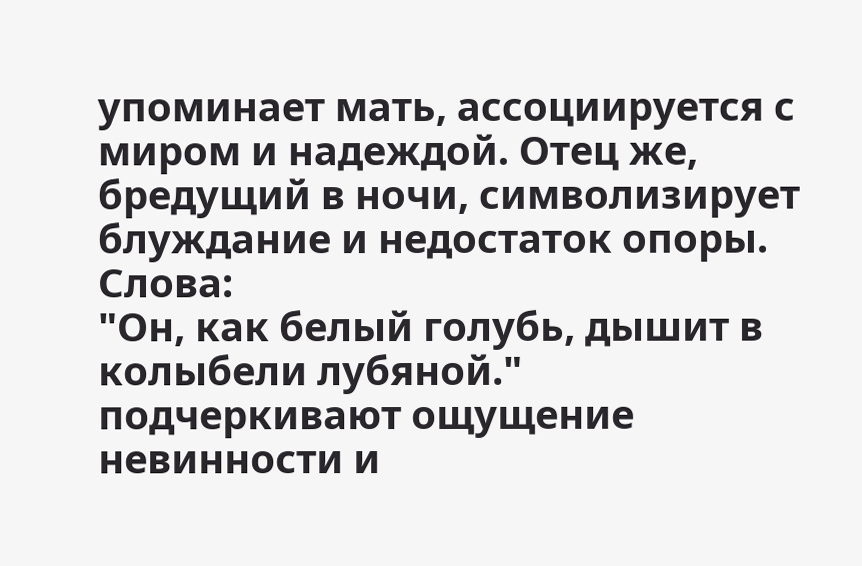упоминает мать, ассоциируется с миром и надеждой. Отец же, бредущий в ночи, символизирует блуждание и недостаток опоры. Слова:
"Он, как белый голубь, дышит в колыбели лубяной."
подчеркивают ощущение невинности и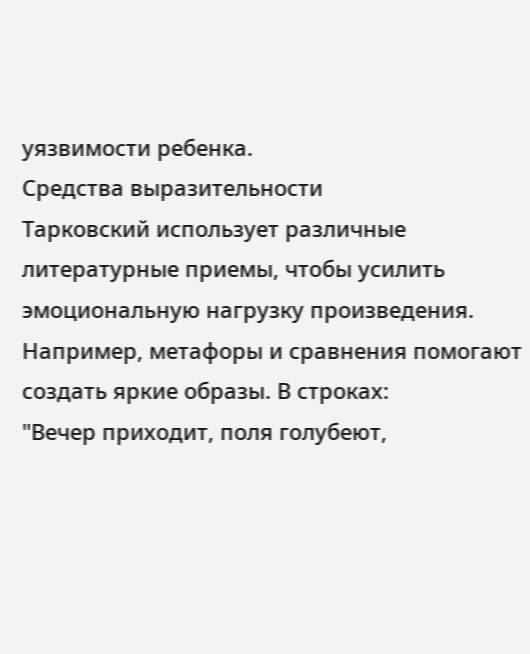уязвимости ребенка.
Средства выразительности
Тарковский использует различные литературные приемы, чтобы усилить эмоциональную нагрузку произведения. Например, метафоры и сравнения помогают создать яркие образы. В строках:
"Вечер приходит, поля голубеют,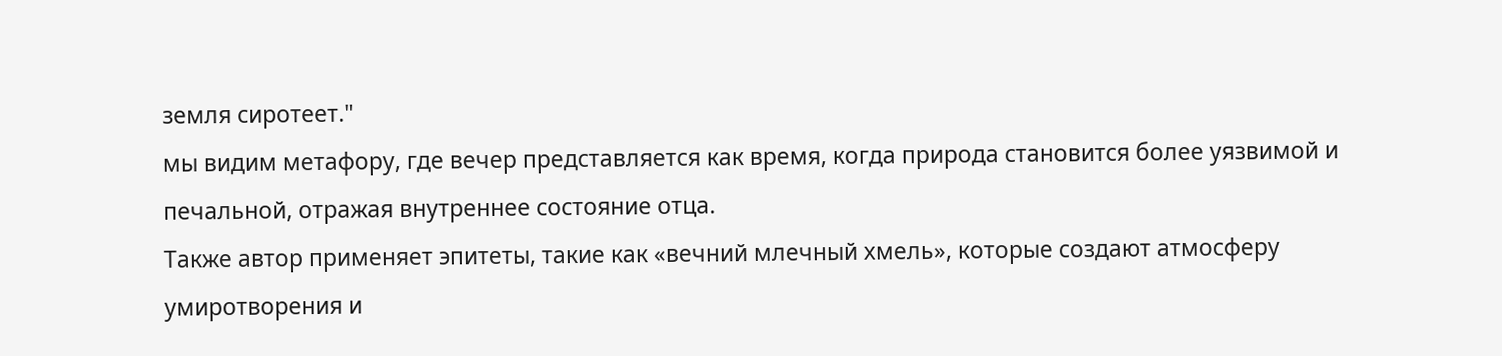земля сиротеет."
мы видим метафору, где вечер представляется как время, когда природа становится более уязвимой и печальной, отражая внутреннее состояние отца.
Также автор применяет эпитеты, такие как «вечний млечный хмель», которые создают атмосферу умиротворения и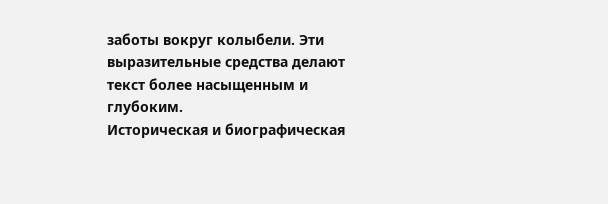заботы вокруг колыбели. Эти выразительные средства делают текст более насыщенным и глубоким.
Историческая и биографическая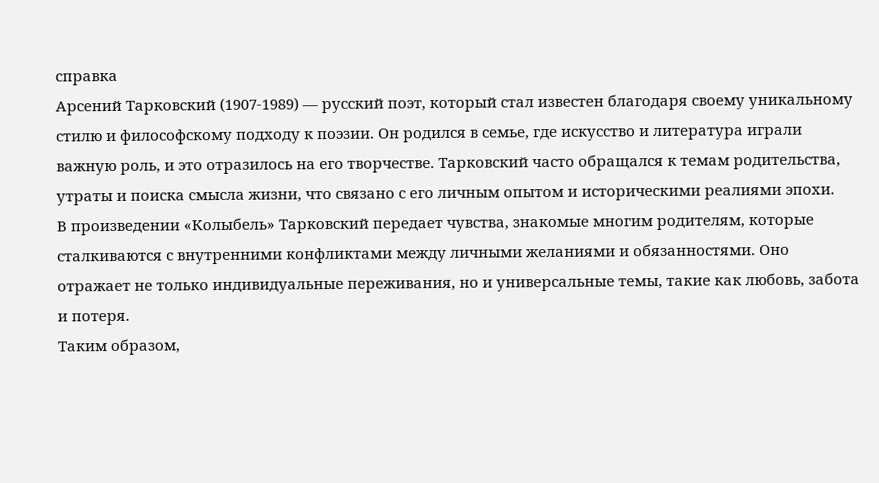справка
Арсений Тарковский (1907-1989) — русский поэт, который стал известен благодаря своему уникальному стилю и философскому подходу к поэзии. Он родился в семье, где искусство и литература играли важную роль, и это отразилось на его творчестве. Тарковский часто обращался к темам родительства, утраты и поиска смысла жизни, что связано с его личным опытом и историческими реалиями эпохи.
В произведении «Колыбель» Тарковский передает чувства, знакомые многим родителям, которые сталкиваются с внутренними конфликтами между личными желаниями и обязанностями. Оно отражает не только индивидуальные переживания, но и универсальные темы, такие как любовь, забота и потеря.
Таким образом,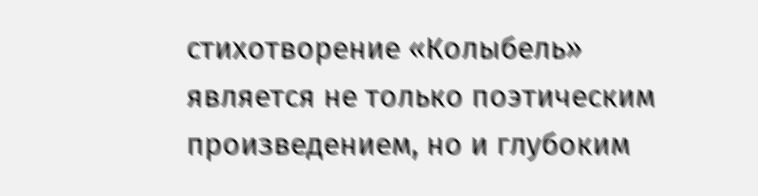стихотворение «Колыбель» является не только поэтическим произведением, но и глубоким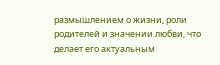размышлением о жизни, роли родителей и значении любви, что делает его актуальным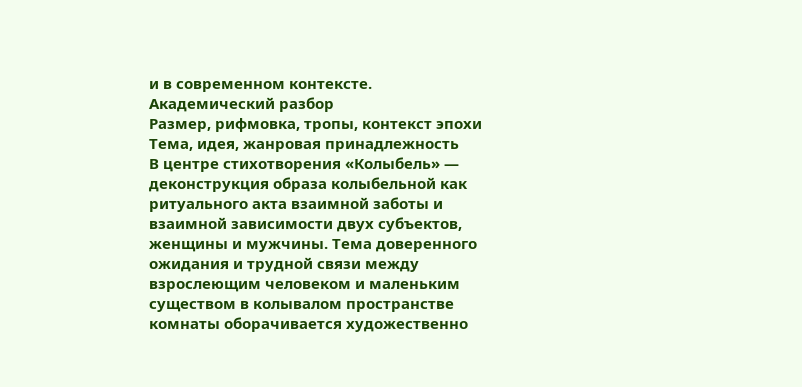и в современном контексте.
Академический разбор
Размер, рифмовка, тропы, контекст эпохи
Тема, идея, жанровая принадлежность
В центре стихотворения «Колыбель» — деконструкция образа колыбельной как ритуального акта взаимной заботы и взаимной зависимости двух субъектов, женщины и мужчины. Тема доверенного ожидания и трудной связи между взрослеющим человеком и маленьким существом в колывалом пространстве комнаты оборачивается художественно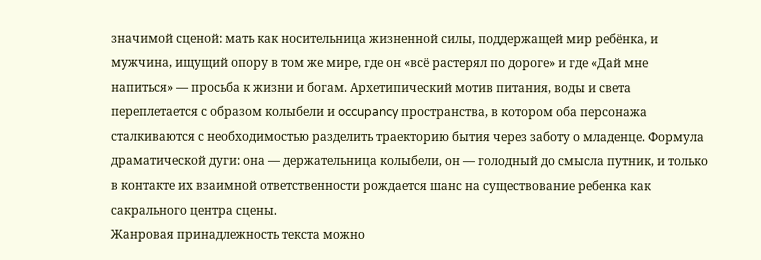значимой сценой: мать как носительница жизненной силы, поддержащей мир ребёнка, и мужчина, ищущий опору в том же мире, где он «всё растерял по дороге» и где «Дай мне напиться» — просьба к жизни и богам. Архетипический мотив питания, воды и света переплетается с образом колыбели и occupancy пространства, в котором оба персонажа сталкиваются с необходимостью разделить траекторию бытия через заботу о младенце. Формула драматической дуги: она — держательница колыбели, он — голодный до смысла путник, и только в контакте их взаимной ответственности рождается шанс на существование ребенка как сакрального центра сцены.
Жанровая принадлежность текста можно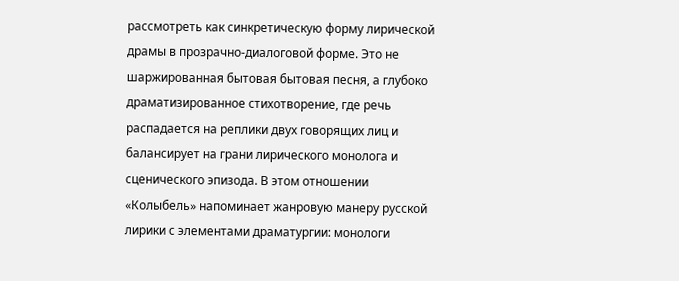рассмотреть как синкретическую форму лирической драмы в прозрачно-диалоговой форме. Это не шаржированная бытовая бытовая песня, а глубоко драматизированное стихотворение, где речь распадается на реплики двух говорящих лиц и балансирует на грани лирического монолога и сценического эпизода. В этом отношении «Колыбель» напоминает жанровую манеру русской лирики с элементами драматургии: монологи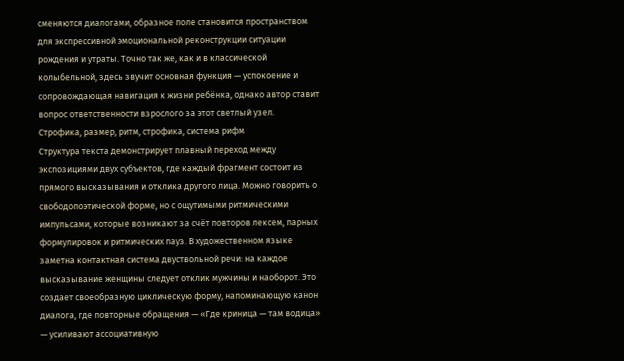сменяются диалогами, образное поле становится пространством для экспрессивной эмоциональной реконструкции ситуации рождения и утраты. Точно так же, как и в классической колыбельной, здесь звучит основная функция — успокоение и сопровождающая навигация к жизни ребёнка, однако автор ставит вопрос ответственности взрослого за этот светлый узел.
Строфика, размер, ритм, строфика, система рифм
Структура текста демонстрирует плавный переход между экспозициями двух субъектов, где каждый фрагмент состоит из прямого высказывания и отклика другого лица. Можно говорить о свободопоэтической форме, но с ощутимыми ритмическими импульсами, которые возникают за счёт повторов лексем, парных формулировок и ритмических пауз. В художественном языке заметна контактная система двуствольной речи: на каждое высказывание женщины следует отклик мужчины и наоборот. Это создает своеобразную циклическую форму, напоминающую канон диалога, где повторные обращения — «Где криница — там водица» — усиливают ассоциативную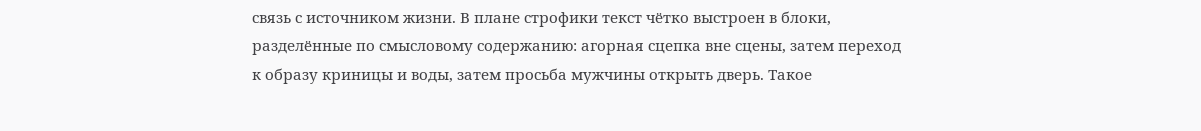связь с источником жизни. В плане строфики текст чётко выстроен в блоки, разделённые по смысловому содержанию: агорная сцепка вне сцены, затем переход к образу криницы и воды, затем просьба мужчины открыть дверь. Такое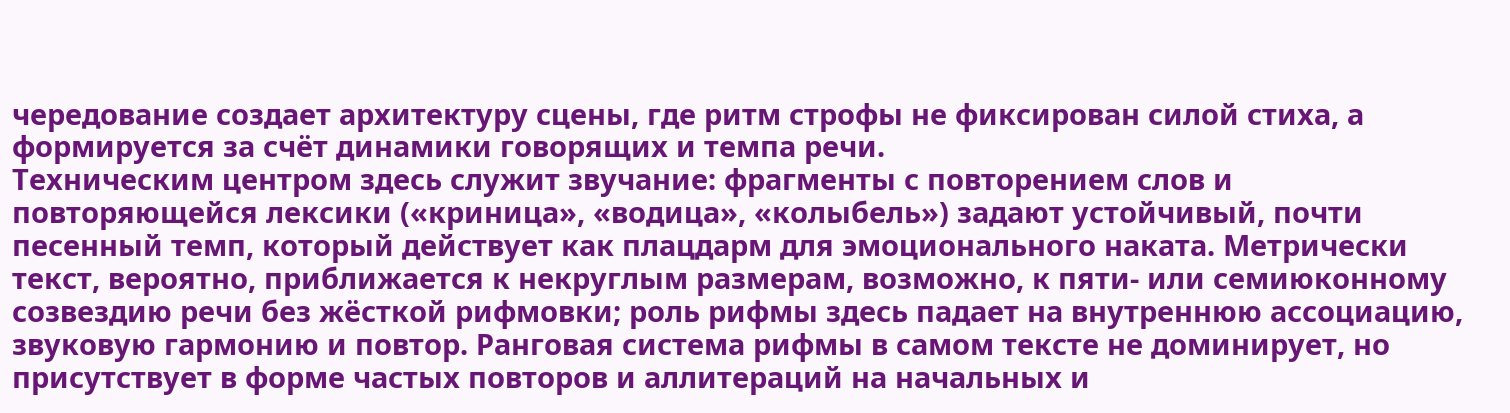чередование создает архитектуру сцены, где ритм строфы не фиксирован силой стиха, а формируется за счёт динамики говорящих и темпа речи.
Техническим центром здесь служит звучание: фрагменты с повторением слов и повторяющейся лексики («криница», «водица», «колыбель») задают устойчивый, почти песенный темп, который действует как плацдарм для эмоционального наката. Метрически текст, вероятно, приближается к некруглым размерам, возможно, к пяти- или семиюконному созвездию речи без жёсткой рифмовки; роль рифмы здесь падает на внутреннюю ассоциацию, звуковую гармонию и повтор. Ранговая система рифмы в самом тексте не доминирует, но присутствует в форме частых повторов и аллитераций на начальных и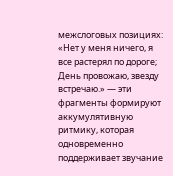межслоговых позициях: «Нет у меня ничего, я все растерял по дороге; День провожаю, звезду встречаю.» — эти фрагменты формируют аккумулятивную ритмику, которая одновременно поддерживает звучание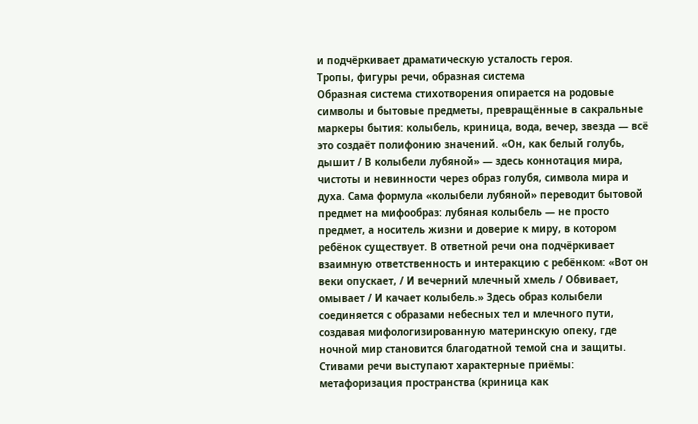и подчёркивает драматическую усталость героя.
Тропы, фигуры речи, образная система
Образная система стихотворения опирается на родовые символы и бытовые предметы, превращённые в сакральные маркеры бытия: колыбель, криница, вода, вечер, звезда — всё это создаёт полифонию значений. «Он, как белый голубь, дышит / В колыбели лубяной» — здесь коннотация мира, чистоты и невинности через образ голубя, символа мира и духа. Сама формула «колыбели лубяной» переводит бытовой предмет на мифообраз: лубяная колыбель — не просто предмет, а носитель жизни и доверие к миру, в котором ребёнок существует. В ответной речи она подчёркивает взаимную ответственность и интеракцию с ребёнком: «Вот он веки опускает, / И вечерний млечный хмель / Обвивает, омывает / И качает колыбель.» Здесь образ колыбели соединяется с образами небесных тел и млечного пути, создавая мифологизированную материнскую опеку, где ночной мир становится благодатной темой сна и защиты.
Стивами речи выступают характерные приёмы: метафоризация пространства (криница как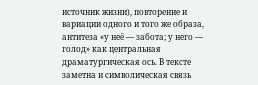источник жизни), повторение и вариации одного и того же образа, антитеза «у неё — забота; у него — голод» как центральная драматургическая ось. В тексте заметна и символическая связь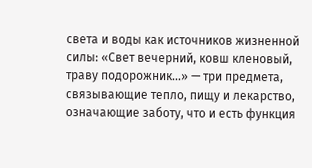света и воды как источников жизненной силы: «Свет вечерний, ковш кленовый, траву подорожник…» — три предмета, связывающие тепло, пищу и лекарство, означающие заботу, что и есть функция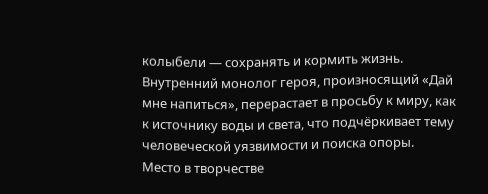колыбели — сохранять и кормить жизнь. Внутренний монолог героя, произносящий «Дай мне напиться», перерастает в просьбу к миру, как к источнику воды и света, что подчёркивает тему человеческой уязвимости и поиска опоры.
Место в творчестве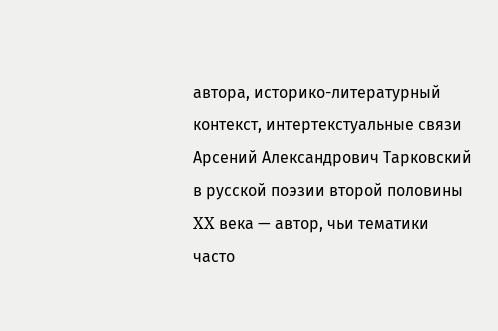автора, историко-литературный контекст, интертекстуальные связи
Арсений Александрович Тарковский в русской поэзии второй половины XX века — автор, чьи тематики часто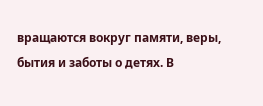вращаются вокруг памяти, веры, бытия и заботы о детях. В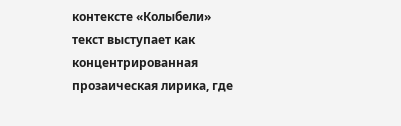контексте «Колыбели» текст выступает как концентрированная прозаическая лирика, где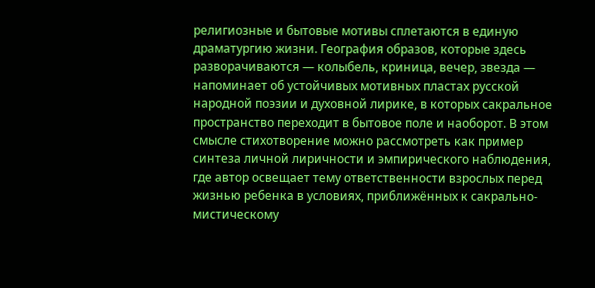религиозные и бытовые мотивы сплетаются в единую драматургию жизни. География образов, которые здесь разворачиваются — колыбель, криница, вечер, звезда — напоминает об устойчивых мотивных пластах русской народной поэзии и духовной лирике, в которых сакральное пространство переходит в бытовое поле и наоборот. В этом смысле стихотворение можно рассмотреть как пример синтеза личной лиричности и эмпирического наблюдения, где автор освещает тему ответственности взрослых перед жизнью ребенка в условиях, приближённых к сакрально-мистическому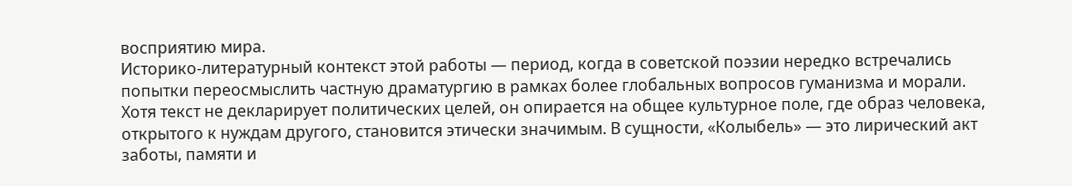восприятию мира.
Историко-литературный контекст этой работы — период, когда в советской поэзии нередко встречались попытки переосмыслить частную драматургию в рамках более глобальных вопросов гуманизма и морали. Хотя текст не декларирует политических целей, он опирается на общее культурное поле, где образ человека, открытого к нуждам другого, становится этически значимым. В сущности, «Колыбель» — это лирический акт заботы, памяти и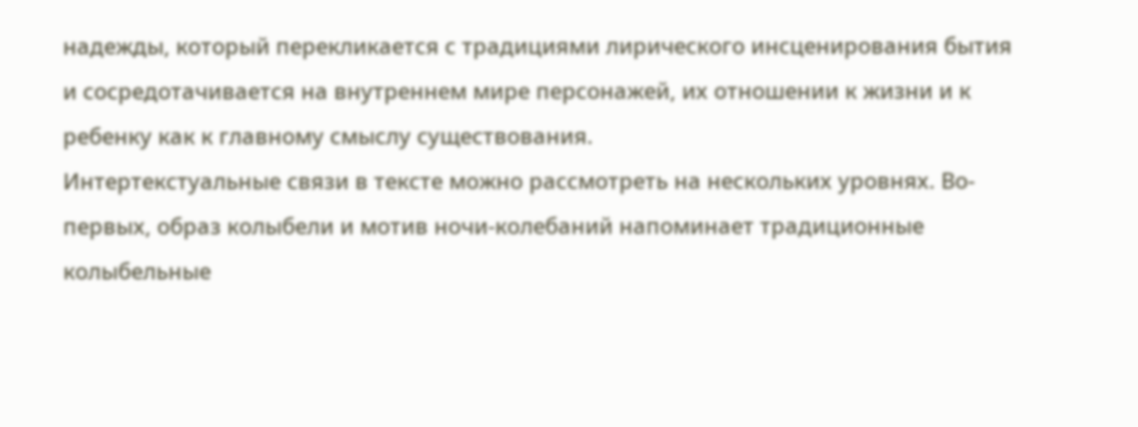надежды, который перекликается с традициями лирического инсценирования бытия и сосредотачивается на внутреннем мире персонажей, их отношении к жизни и к ребенку как к главному смыслу существования.
Интертекстуальные связи в тексте можно рассмотреть на нескольких уровнях. Во-первых, образ колыбели и мотив ночи-колебаний напоминает традиционные колыбельные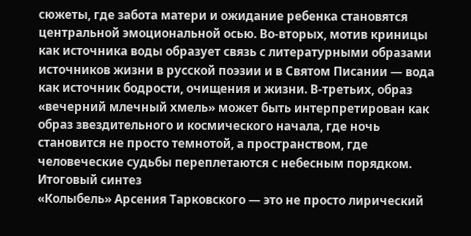сюжеты, где забота матери и ожидание ребенка становятся центральной эмоциональной осью. Во-вторых, мотив криницы как источника воды образует связь с литературными образами источников жизни в русской поэзии и в Святом Писании — вода как источник бодрости, очищения и жизни. В-третьих, образ «вечерний млечный хмель» может быть интерпретирован как образ звездительного и космического начала, где ночь становится не просто темнотой, а пространством, где человеческие судьбы переплетаются с небесным порядком.
Итоговый синтез
«Колыбель» Арсения Тарковского — это не просто лирический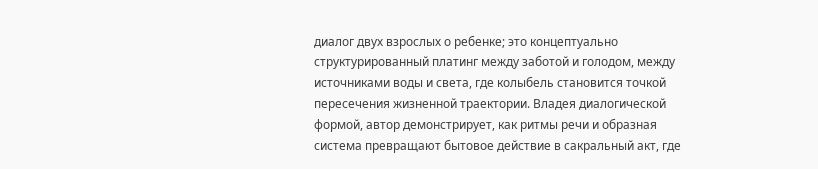диалог двух взрослых о ребенке; это концептуально структурированный платинг между заботой и голодом, между источниками воды и света, где колыбель становится точкой пересечения жизненной траектории. Владея диалогической формой, автор демонстрирует, как ритмы речи и образная система превращают бытовое действие в сакральный акт, где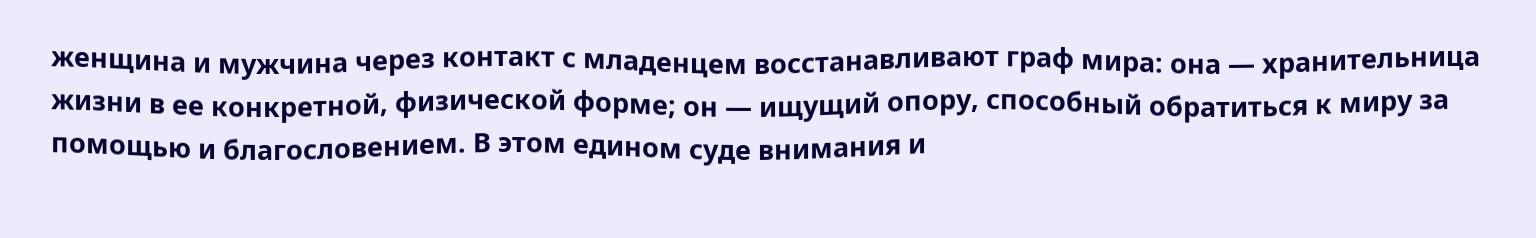женщина и мужчина через контакт с младенцем восстанавливают граф мира: она — хранительница жизни в ее конкретной, физической форме; он — ищущий опору, способный обратиться к миру за помощью и благословением. В этом едином суде внимания и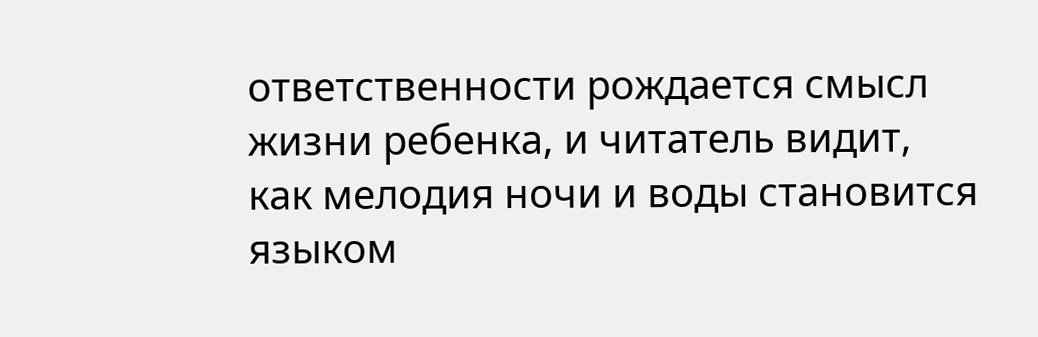ответственности рождается смысл жизни ребенка, и читатель видит, как мелодия ночи и воды становится языком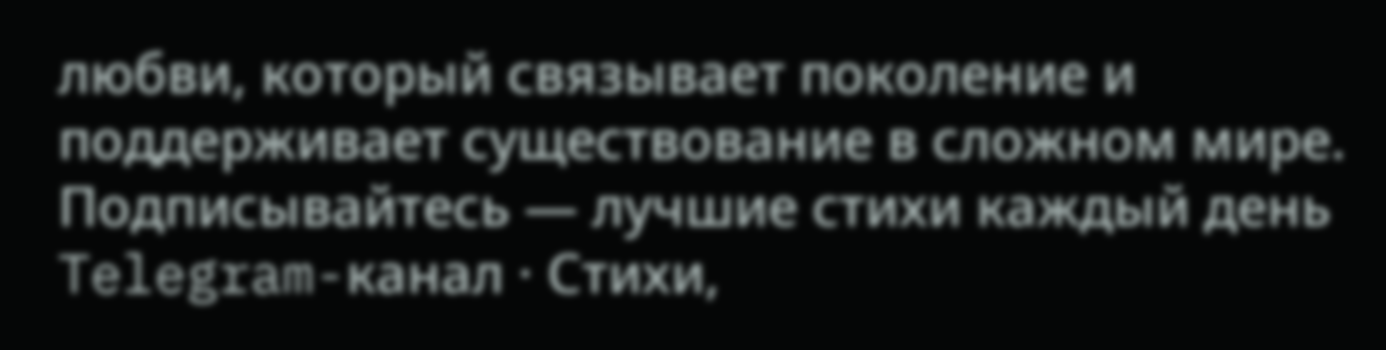любви, который связывает поколение и поддерживает существование в сложном мире.
Подписывайтесь — лучшие стихи каждый день
Telegram-канал · Стихи,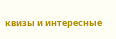квизы и интересные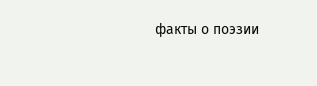факты о поэзии